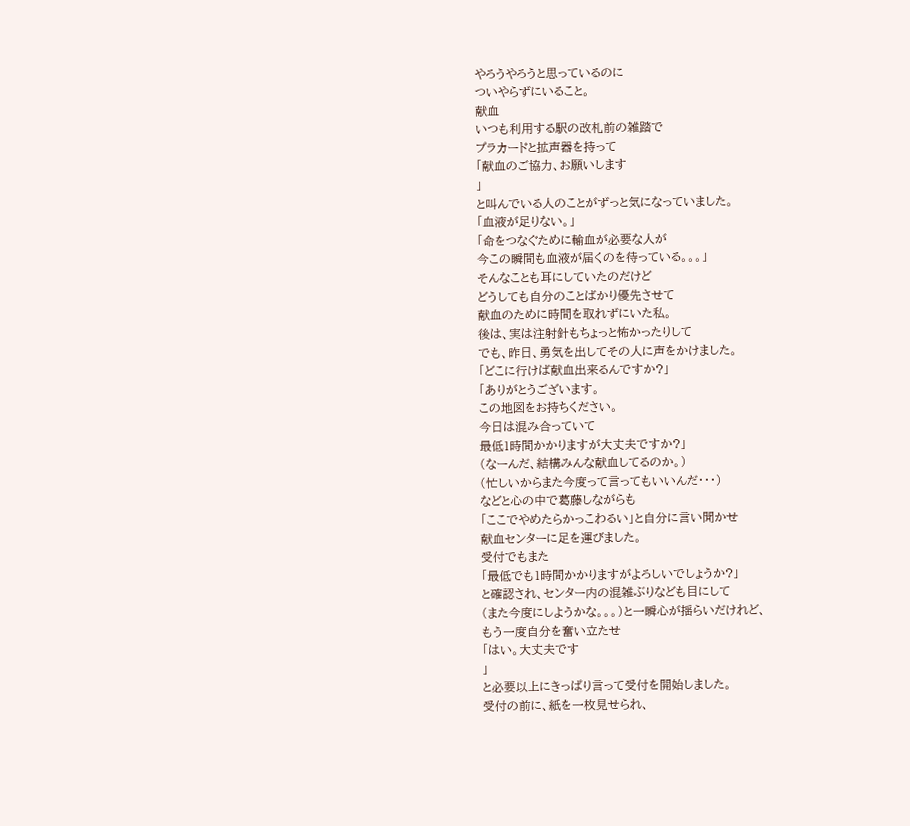やろうやろうと思っているのに
ついやらずにいること。
献血
いつも利用する駅の改札前の雑踏で
プラカードと拡声器を持って
「献血のご協力、お願いします
」
と叫んでいる人のことがずっと気になっていました。
「血液が足りない。」
「命をつなぐために輸血が必要な人が
今この瞬間も血液が届くのを待っている。。。」
そんなことも耳にしていたのだけど
どうしても自分のことばかり優先させて
献血のために時間を取れずにいた私。
後は、実は注射針もちょっと怖かったりして
でも、昨日、勇気を出してその人に声をかけました。
「どこに行けば献血出来るんですか?」
「ありがとうございます。
この地図をお持ちください。
今日は混み合っていて
最低1時間かかりますが大丈夫ですか?」
(なーんだ、結構みんな献血してるのか。)
(忙しいからまた今度って言ってもいいんだ・・・)
などと心の中で葛藤しながらも
「ここでやめたらかっこわるい」と自分に言い聞かせ
献血センターに足を運びました。
受付でもまた
「最低でも1時間かかりますがよろしいでしょうか?」
と確認され、センター内の混雑ぶりなども目にして
(また今度にしようかな。。。)と一瞬心が揺らいだけれど、
もう一度自分を奮い立たせ
「はい。大丈夫です
」
と必要以上にきっぱり言って受付を開始しました。
受付の前に、紙を一枚見せられ、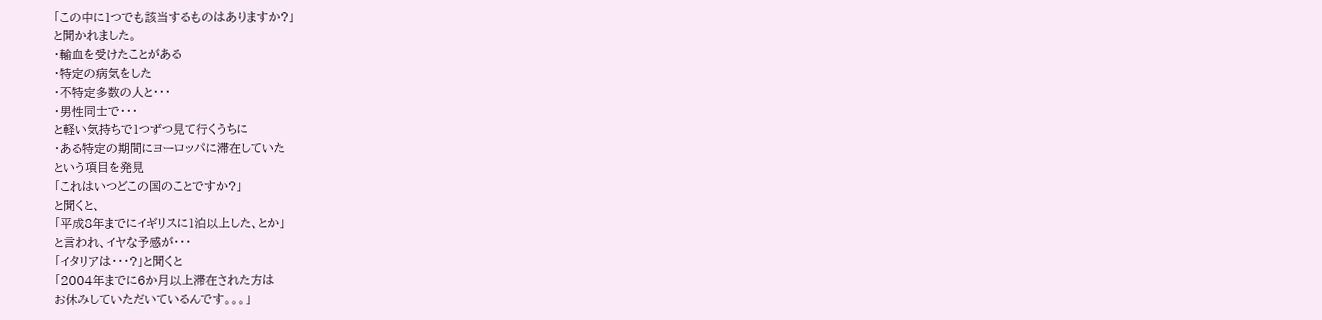「この中に1つでも該当するものはありますか?」
と聞かれました。
・輸血を受けたことがある
・特定の病気をした
・不特定多数の人と・・・
・男性同士で・・・
と軽い気持ちで1つずつ見て行くうちに
・ある特定の期間にヨーロッパに滞在していた
という項目を発見
「これはいつどこの国のことですか?」
と聞くと、
「平成8年までにイギリスに1泊以上した、とか」
と言われ、イヤな予感が・・・
「イタリアは・・・?」と聞くと
「2004年までに6か月以上滞在された方は
お休みしていただいているんです。。。」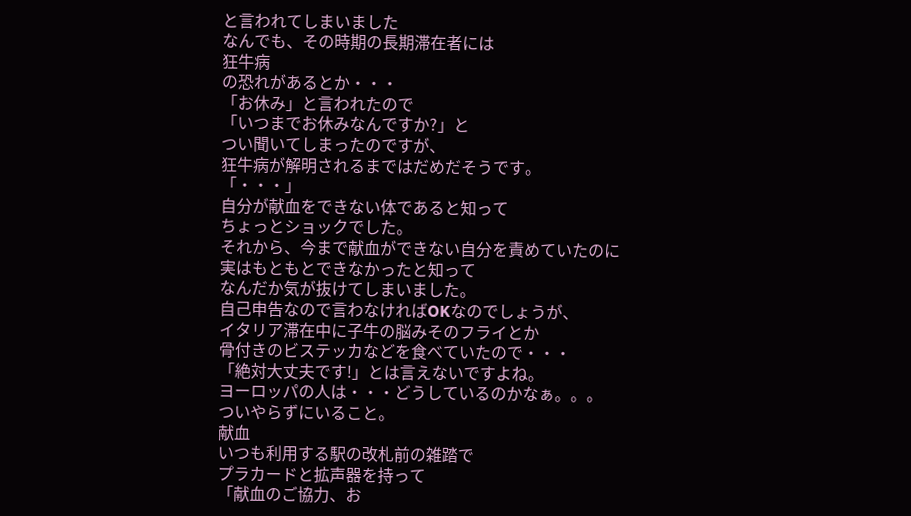と言われてしまいました
なんでも、その時期の長期滞在者には
狂牛病
の恐れがあるとか・・・
「お休み」と言われたので
「いつまでお休みなんですか?」と
つい聞いてしまったのですが、
狂牛病が解明されるまではだめだそうです。
「・・・」
自分が献血をできない体であると知って
ちょっとショックでした。
それから、今まで献血ができない自分を責めていたのに
実はもともとできなかったと知って
なんだか気が抜けてしまいました。
自己申告なので言わなければOKなのでしょうが、
イタリア滞在中に子牛の脳みそのフライとか
骨付きのビステッカなどを食べていたので・・・
「絶対大丈夫です!」とは言えないですよね。
ヨーロッパの人は・・・どうしているのかなぁ。。。
ついやらずにいること。
献血
いつも利用する駅の改札前の雑踏で
プラカードと拡声器を持って
「献血のご協力、お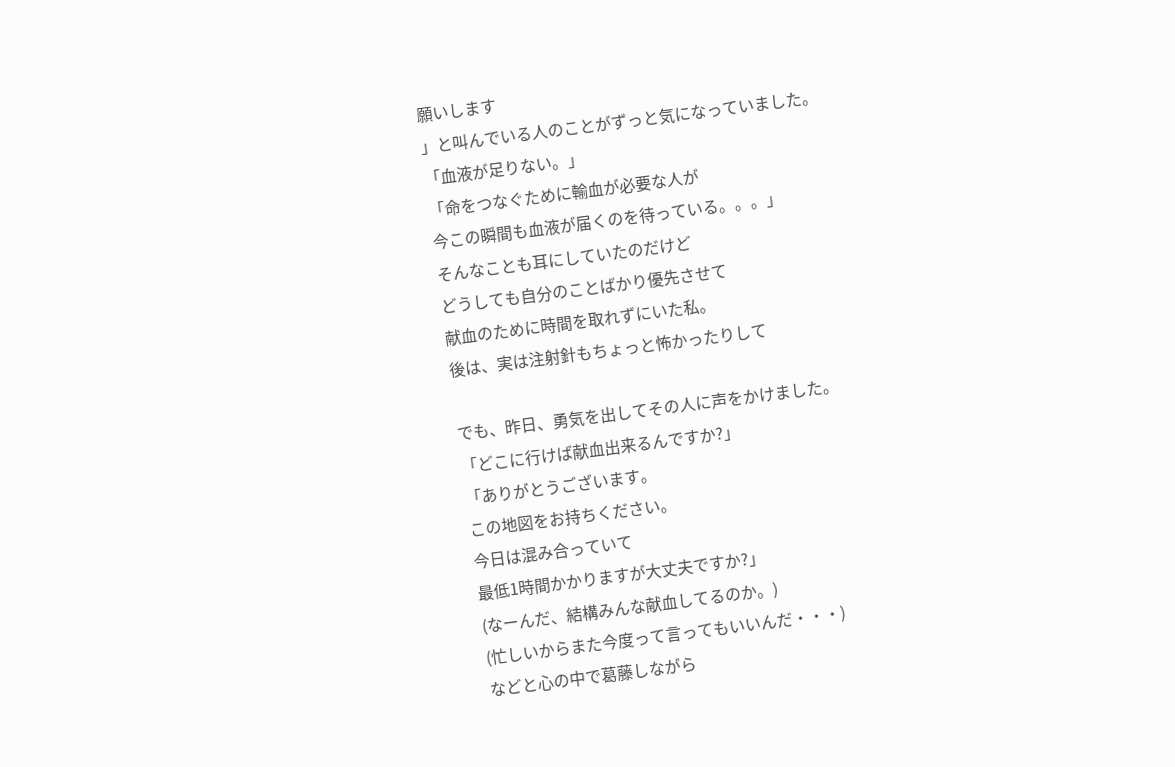願いします
」と叫んでいる人のことがずっと気になっていました。
「血液が足りない。」
「命をつなぐために輸血が必要な人が
今この瞬間も血液が届くのを待っている。。。」
そんなことも耳にしていたのだけど
どうしても自分のことばかり優先させて
献血のために時間を取れずにいた私。
後は、実は注射針もちょっと怖かったりして

でも、昨日、勇気を出してその人に声をかけました。
「どこに行けば献血出来るんですか?」
「ありがとうございます。
この地図をお持ちください。
今日は混み合っていて
最低1時間かかりますが大丈夫ですか?」
(なーんだ、結構みんな献血してるのか。)
(忙しいからまた今度って言ってもいいんだ・・・)
などと心の中で葛藤しながら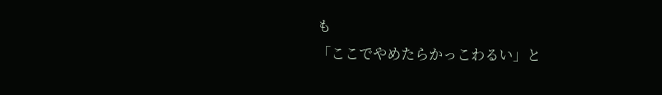も
「ここでやめたらかっこわるい」と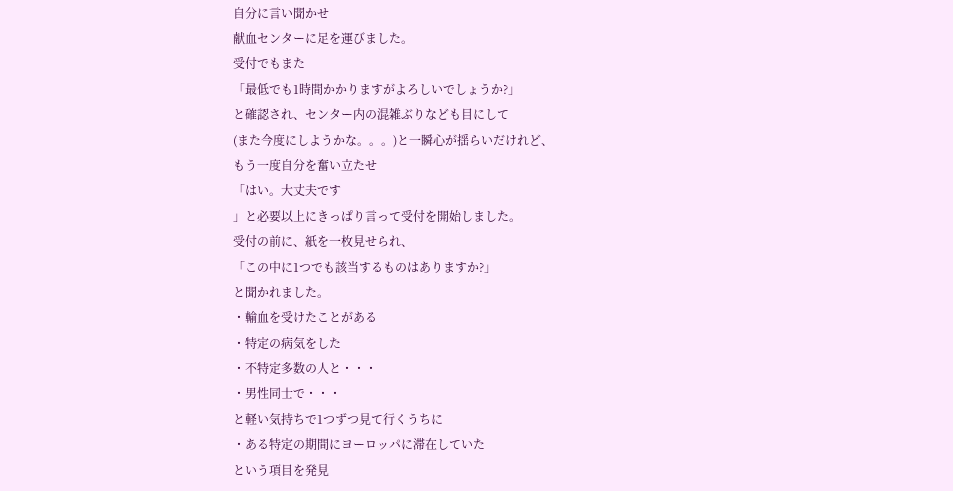自分に言い聞かせ
献血センターに足を運びました。
受付でもまた
「最低でも1時間かかりますがよろしいでしょうか?」
と確認され、センター内の混雑ぶりなども目にして
(また今度にしようかな。。。)と一瞬心が揺らいだけれど、
もう一度自分を奮い立たせ
「はい。大丈夫です
」と必要以上にきっぱり言って受付を開始しました。
受付の前に、紙を一枚見せられ、
「この中に1つでも該当するものはありますか?」
と聞かれました。
・輸血を受けたことがある
・特定の病気をした
・不特定多数の人と・・・
・男性同士で・・・
と軽い気持ちで1つずつ見て行くうちに
・ある特定の期間にヨーロッパに滞在していた
という項目を発見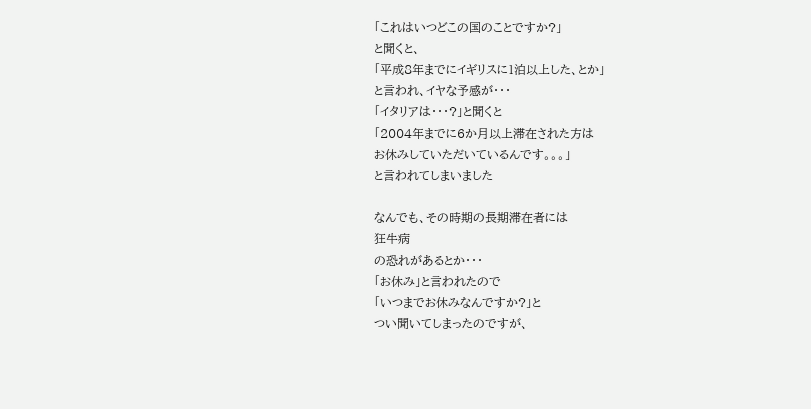「これはいつどこの国のことですか?」
と聞くと、
「平成8年までにイギリスに1泊以上した、とか」
と言われ、イヤな予感が・・・
「イタリアは・・・?」と聞くと
「2004年までに6か月以上滞在された方は
お休みしていただいているんです。。。」
と言われてしまいました

なんでも、その時期の長期滞在者には
狂牛病
の恐れがあるとか・・・
「お休み」と言われたので
「いつまでお休みなんですか?」と
つい聞いてしまったのですが、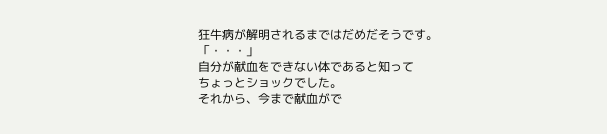狂牛病が解明されるまではだめだそうです。
「・・・」
自分が献血をできない体であると知って
ちょっとショックでした。
それから、今まで献血がで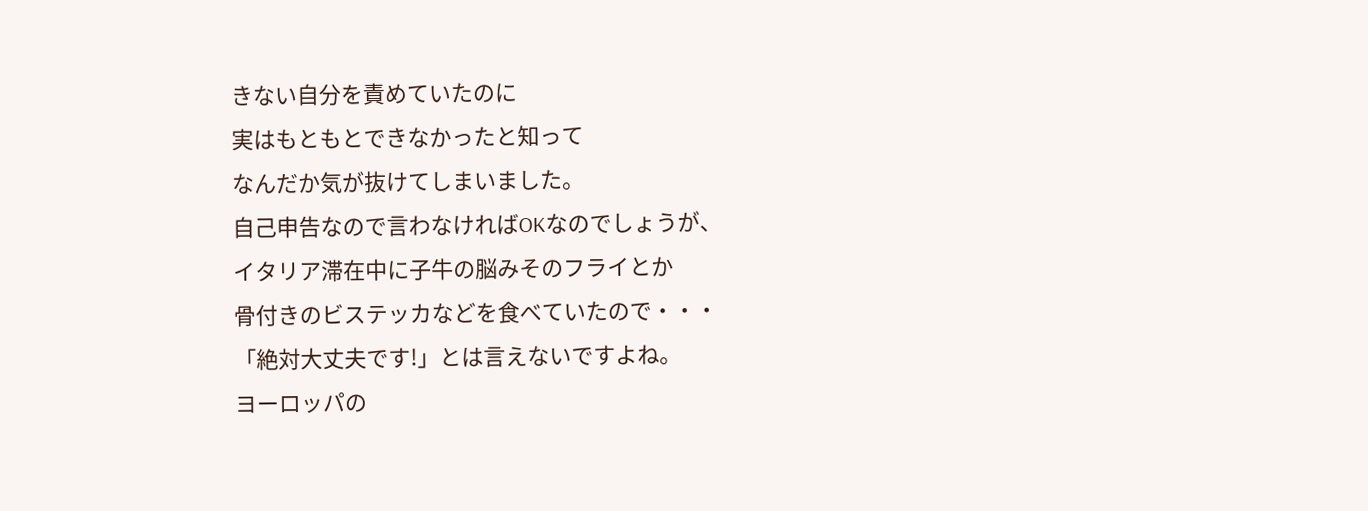きない自分を責めていたのに
実はもともとできなかったと知って
なんだか気が抜けてしまいました。
自己申告なので言わなければOKなのでしょうが、
イタリア滞在中に子牛の脳みそのフライとか
骨付きのビステッカなどを食べていたので・・・
「絶対大丈夫です!」とは言えないですよね。
ヨーロッパの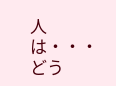人は・・・どう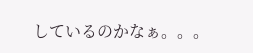しているのかなぁ。。。